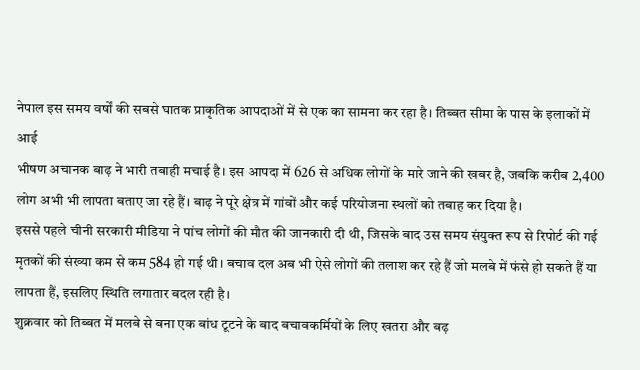नेपाल इस समय वर्षों की सबसे घातक प्राकृतिक आपदाओं में से एक का सामना कर रहा है। तिब्बत सीमा के पास के इलाकों में आई
भीषण अचानक बाढ़ ने भारी तबाही मचाई है। इस आपदा में 626 से अधिक लोगों के मारे जाने की खबर है, जबकि करीब 2,400 लोग अभी भी लापता बताए जा रहे हैं। बाढ़ ने पूरे क्षेत्र में गांवों और कई परियोजना स्थलों को तबाह कर दिया है।
इससे पहले चीनी सरकारी मीडिया ने पांच लोगों की मौत की जानकारी दी थी, जिसके बाद उस समय संयुक्त रूप से रिपोर्ट की गई मृतकों की संख्या कम से कम 584 हो गई थी। बचाव दल अब भी ऐसे लोगों की तलाश कर रहे हैं जो मलबे में फंसे हो सकते हैं या लापता हैं, इसलिए स्थिति लगातार बदल रही है।
शुक्रवार को तिब्बत में मलबे से बना एक बांध टूटने के बाद बचावकर्मियों के लिए खतरा और बढ़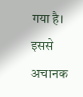गया है। इससे अचानक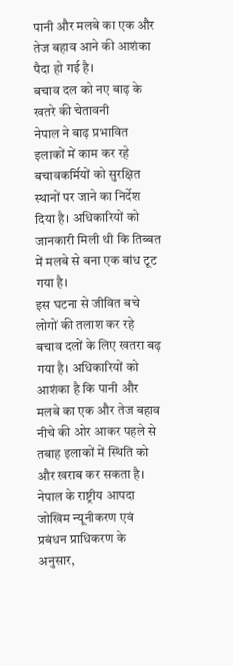पानी और मलबे का एक और तेज बहाव आने की आशंका पैदा हो गई है।
बचाव दल को नए बाढ़ के खतरे की चेतावनी
नेपाल ने बाढ़ प्रभावित इलाकों में काम कर रहे बचावकर्मियों को सुरक्षित स्थानों पर जाने का निर्देश दिया है। अधिकारियों को जानकारी मिली थी कि तिब्बत में मलबे से बना एक बांध टूट गया है।
इस घटना से जीवित बचे लोगों की तलाश कर रहे बचाव दलों के लिए खतरा बढ़ गया है। अधिकारियों को आशंका है कि पानी और मलबे का एक और तेज बहाव नीचे की ओर आकर पहले से तबाह इलाकों में स्थिति को और खराब कर सकता है।
नेपाल के राष्ट्रीय आपदा जोखिम न्यूनीकरण एवं प्रबंधन प्राधिकरण के अनुसार,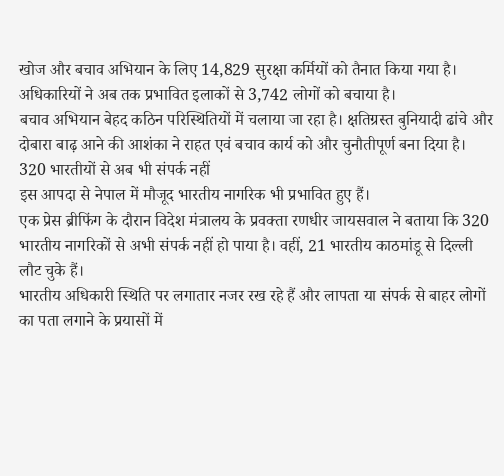खोज और बचाव अभियान के लिए 14,829 सुरक्षा कर्मियों को तैनात किया गया है। अधिकारियों ने अब तक प्रभावित इलाकों से 3,742 लोगों को बचाया है।
बचाव अभियान बेहद कठिन परिस्थितियों में चलाया जा रहा है। क्षतिग्रस्त बुनियादी ढांचे और दोबारा बाढ़ आने की आशंका ने राहत एवं बचाव कार्य को और चुनौतीपूर्ण बना दिया है।
320 भारतीयों से अब भी संपर्क नहीं
इस आपदा से नेपाल में मौजूद भारतीय नागरिक भी प्रभावित हुए हैं।
एक प्रेस ब्रीफिंग के दौरान विदेश मंत्रालय के प्रवक्ता रणधीर जायसवाल ने बताया कि 320 भारतीय नागरिकों से अभी संपर्क नहीं हो पाया है। वहीं, 21 भारतीय काठमांडू से दिल्ली लौट चुके हैं।
भारतीय अधिकारी स्थिति पर लगातार नजर रख रहे हैं और लापता या संपर्क से बाहर लोगों का पता लगाने के प्रयासों में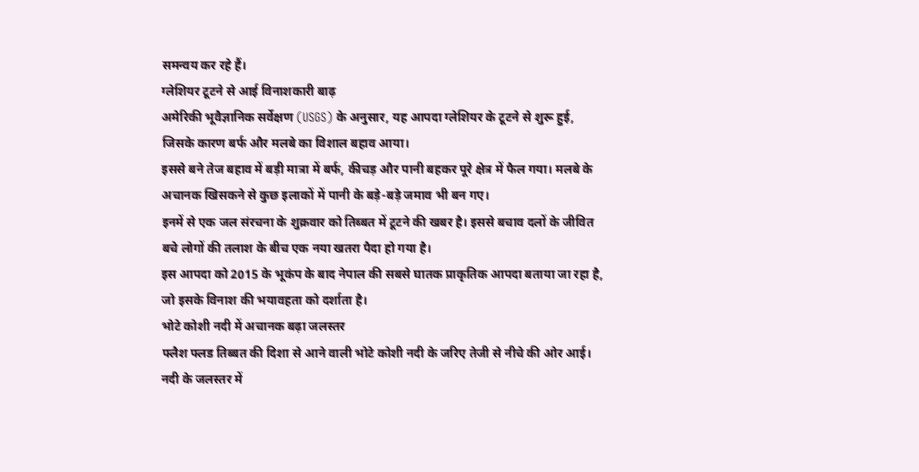समन्वय कर रहे हैं।
ग्लेशियर टूटने से आई विनाशकारी बाढ़
अमेरिकी भूवैज्ञानिक सर्वेक्षण (USGS) के अनुसार, यह आपदा ग्लेशियर के टूटने से शुरू हुई, जिसके कारण बर्फ और मलबे का विशाल बहाव आया।
इससे बने तेज बहाव में बड़ी मात्रा में बर्फ, कीचड़ और पानी बहकर पूरे क्षेत्र में फैल गया। मलबे के अचानक खिसकने से कुछ इलाकों में पानी के बड़े-बड़े जमाव भी बन गए।
इनमें से एक जल संरचना के शुक्रवार को तिब्बत में टूटने की खबर है। इससे बचाव दलों के जीवित बचे लोगों की तलाश के बीच एक नया खतरा पैदा हो गया है।
इस आपदा को 2015 के भूकंप के बाद नेपाल की सबसे घातक प्राकृतिक आपदा बताया जा रहा है, जो इसके विनाश की भयावहता को दर्शाता है।
भोटे कोशी नदी में अचानक बढ़ा जलस्तर
फ्लैश फ्लड तिब्बत की दिशा से आने वाली भोटे कोशी नदी के जरिए तेजी से नीचे की ओर आई। नदी के जलस्तर में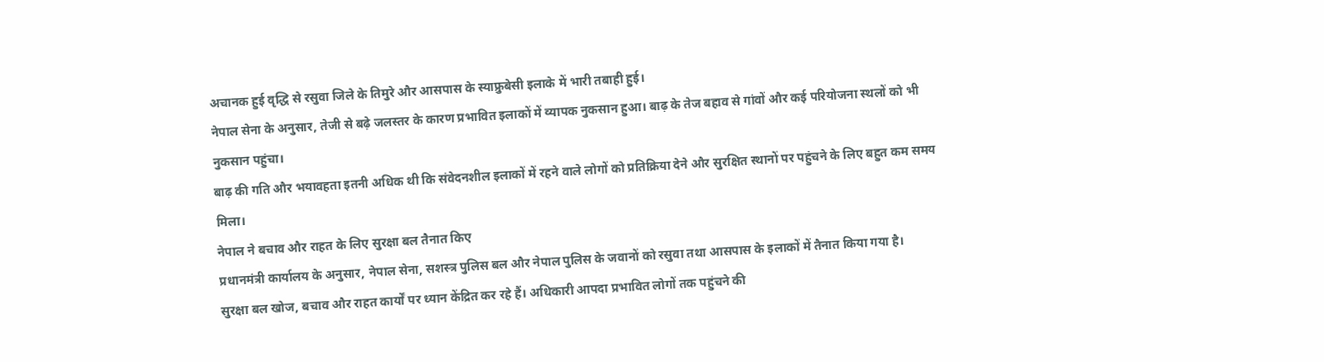अचानक हुई वृद्धि से रसुवा जिले के तिमुरे और आसपास के स्याफ्रुबेसी इलाके में भारी तबाही हुई।
नेपाल सेना के अनुसार, तेजी से बढ़े जलस्तर के कारण प्रभावित इलाकों में व्यापक नुकसान हुआ। बाढ़ के तेज बहाव से गांवों और कई परियोजना स्थलों को भी नुकसान पहुंचा।
बाढ़ की गति और भयावहता इतनी अधिक थी कि संवेदनशील इलाकों में रहने वाले लोगों को प्रतिक्रिया देने और सुरक्षित स्थानों पर पहुंचने के लिए बहुत कम समय मिला।
नेपाल ने बचाव और राहत के लिए सुरक्षा बल तैनात किए
प्रधानमंत्री कार्यालय के अनुसार, नेपाल सेना, सशस्त्र पुलिस बल और नेपाल पुलिस के जवानों को रसुवा तथा आसपास के इलाकों में तैनात किया गया है।
सुरक्षा बल खोज, बचाव और राहत कार्यों पर ध्यान केंद्रित कर रहे हैं। अधिकारी आपदा प्रभावित लोगों तक पहुंचने की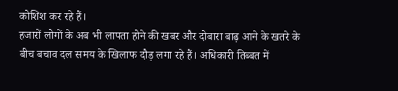कोशिश कर रहे हैं।
हजारों लोगों के अब भी लापता होने की खबर और दोबारा बाढ़ आने के खतरे के बीच बचाव दल समय के खिलाफ दौड़ लगा रहे हैं। अधिकारी तिब्बत में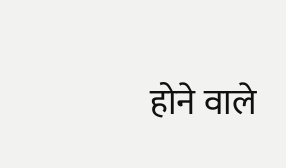होने वाले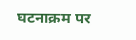घटनाक्रम पर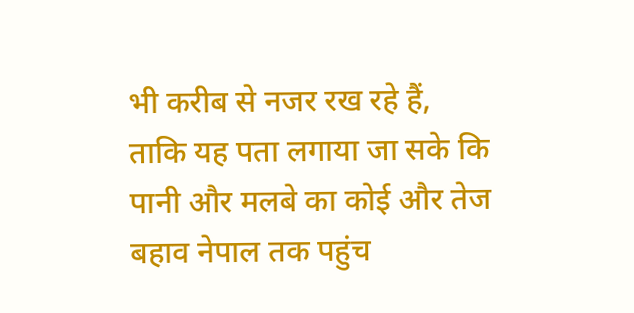भी करीब से नजर रख रहे हैं, ताकि यह पता लगाया जा सके कि पानी और मलबे का कोई और तेज बहाव नेपाल तक पहुंच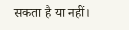सकता है या नहीं।